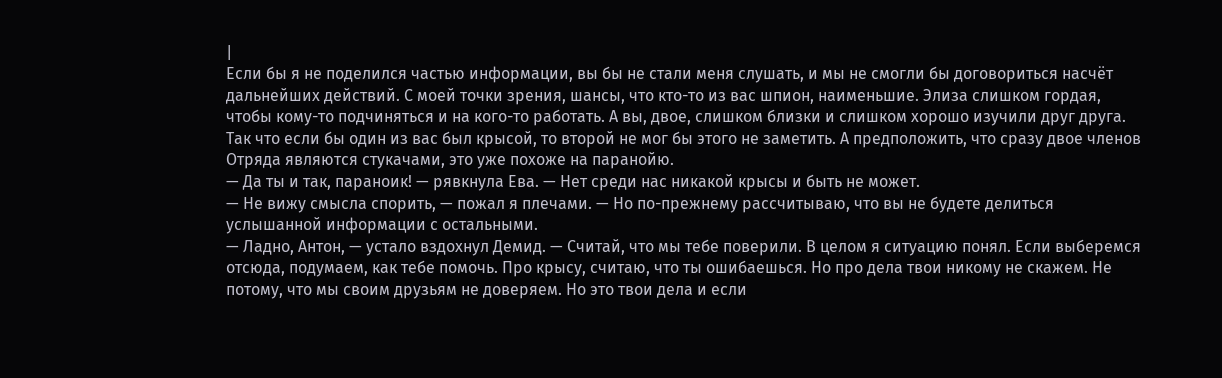|
Если бы я не поделился частью информации, вы бы не стали меня слушать, и мы не смогли бы договориться насчёт дальнейших действий. С моей точки зрения, шансы, что кто-то из вас шпион, наименьшие. Элиза слишком гордая, чтобы кому-то подчиняться и на кого-то работать. А вы, двое, слишком близки и слишком хорошо изучили друг друга. Так что если бы один из вас был крысой, то второй не мог бы этого не заметить. А предположить, что сразу двое членов Отряда являются стукачами, это уже похоже на паранойю.
— Да ты и так, параноик! — рявкнула Ева. — Нет среди нас никакой крысы и быть не может.
— Не вижу смысла спорить, — пожал я плечами. — Но по-прежнему рассчитываю, что вы не будете делиться услышанной информации с остальными.
— Ладно, Антон, — устало вздохнул Демид. — Считай, что мы тебе поверили. В целом я ситуацию понял. Если выберемся отсюда, подумаем, как тебе помочь. Про крысу, считаю, что ты ошибаешься. Но про дела твои никому не скажем. Не потому, что мы своим друзьям не доверяем. Но это твои дела и если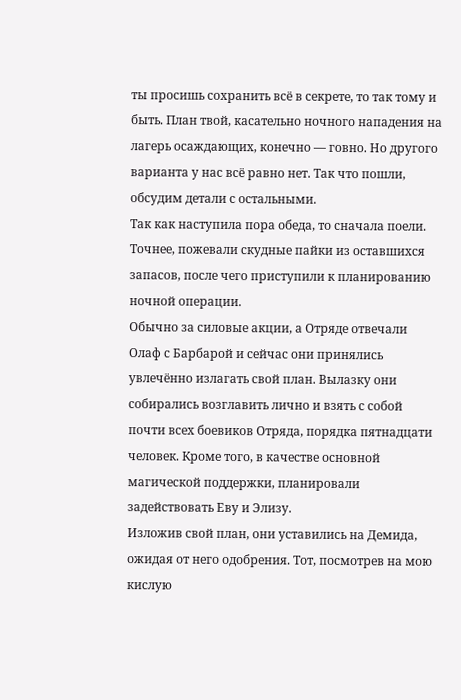ты просишь сохранить всё в секрете, то так тому и быть. План твой, касательно ночного нападения на лагерь осаждающих, конечно — говно. Но другого варианта у нас всё равно нет. Так что пошли, обсудим детали с остальными.
Так как наступила пора обеда, то сначала поели. Точнее, пожевали скудные пайки из оставшихся запасов, после чего приступили к планированию ночной операции.
Обычно за силовые акции, а Отряде отвечали Олаф с Барбарой и сейчас они принялись увлечённо излагать свой план. Вылазку они собирались возглавить лично и взять с собой почти всех боевиков Отряда, порядка пятнадцати человек. Кроме того, в качестве основной магической поддержки, планировали задействовать Еву и Элизу.
Изложив свой план, они уставились на Демида, ожидая от него одобрения. Тот, посмотрев на мою кислую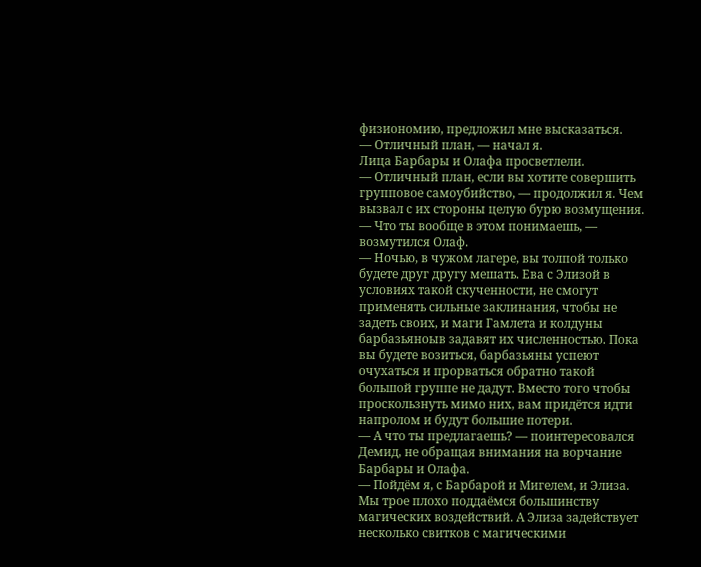физиономию, предложил мне высказаться.
— Отличный план, — начал я.
Лица Барбары и Олафа просветлели.
— Отличный план, если вы хотите совершить групповое самоубийство, — продолжил я. Чем вызвал с их стороны целую бурю возмущения.
— Что ты вообще в этом понимаешь, — возмутился Олаф.
— Ночью, в чужом лагере, вы толпой только будете друг другу мешать. Ева с Элизой в условиях такой скученности, не смогут применять сильные заклинания, чтобы не задеть своих, и маги Гамлета и колдуны барбазьяноыв задавят их численностью. Пока вы будете возиться, барбазьяны успеют очухаться и прорваться обратно такой большой группе не дадут. Вместо того чтобы проскользнуть мимо них, вам придётся идти напролом и будут большие потери.
— А что ты предлагаешь? — поинтересовался Демид, не обращая внимания на ворчание Барбары и Олафа.
— Пойдём я, с Барбарой и Мигелем, и Элиза. Мы трое плохо поддаёмся большинству магических воздействий. А Элиза задействует несколько свитков с магическими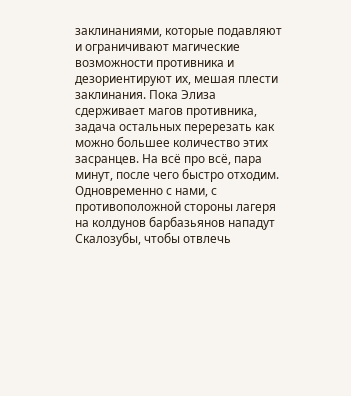заклинаниями, которые подавляют и ограничивают магические возможности противника и дезориентируют их, мешая плести заклинания. Пока Элиза сдерживает магов противника, задача остальных перерезать как можно большее количество этих засранцев. На всё про всё, пара минут, после чего быстро отходим. Одновременно с нами, с противоположной стороны лагеря на колдунов барбазьянов нападут Скалозубы, чтобы отвлечь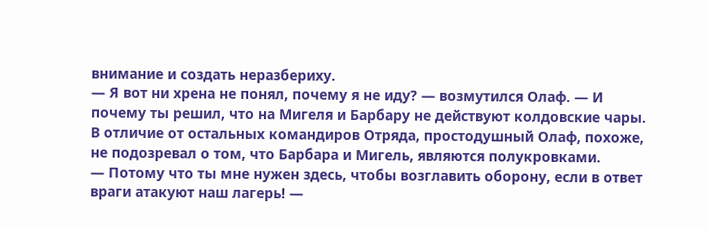внимание и создать неразбериху.
— Я вот ни хрена не понял, почему я не иду? — возмутился Олаф. — И почему ты решил, что на Мигеля и Барбару не действуют колдовские чары.
В отличие от остальных командиров Отряда, простодушный Олаф, похоже, не подозревал о том, что Барбара и Мигель, являются полукровками.
— Потому что ты мне нужен здесь, чтобы возглавить оборону, если в ответ враги атакуют наш лагерь! —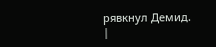рявкнул Демид. |